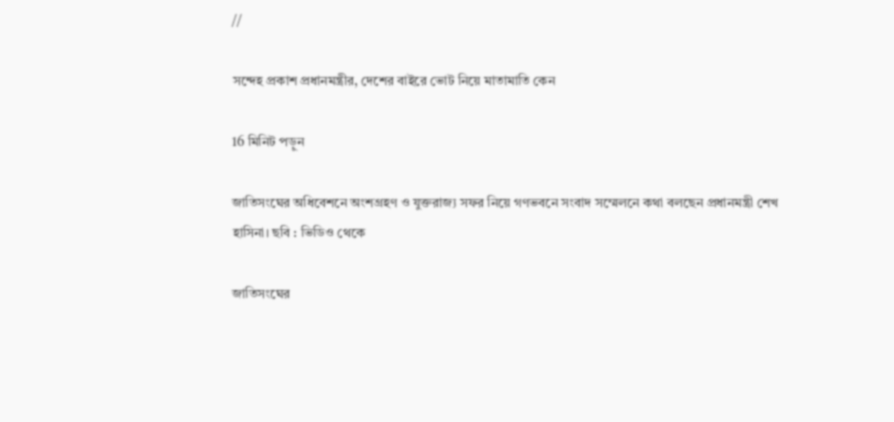//

সন্দেহ প্রকাশ প্রধানমন্ত্রীর, দেশের বাইরে ভোট নিয়ে মাতামাতি কেন

16 মিনিট পড়ুন

জাতিসংঘের অধিবেশনে অংশগ্রহণ ও যুক্তরাজ্য সফর নিয়ে গণভবনে সংবাদ সম্মেলনে কথা বলছেন প্রধানমন্ত্রী শেখ হাসিনা। ছবি : ভিডিও থেকে

জাতিসংঘের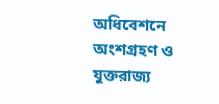অধিবেশনে অংশগ্রহণ ও যুক্তরাজ্য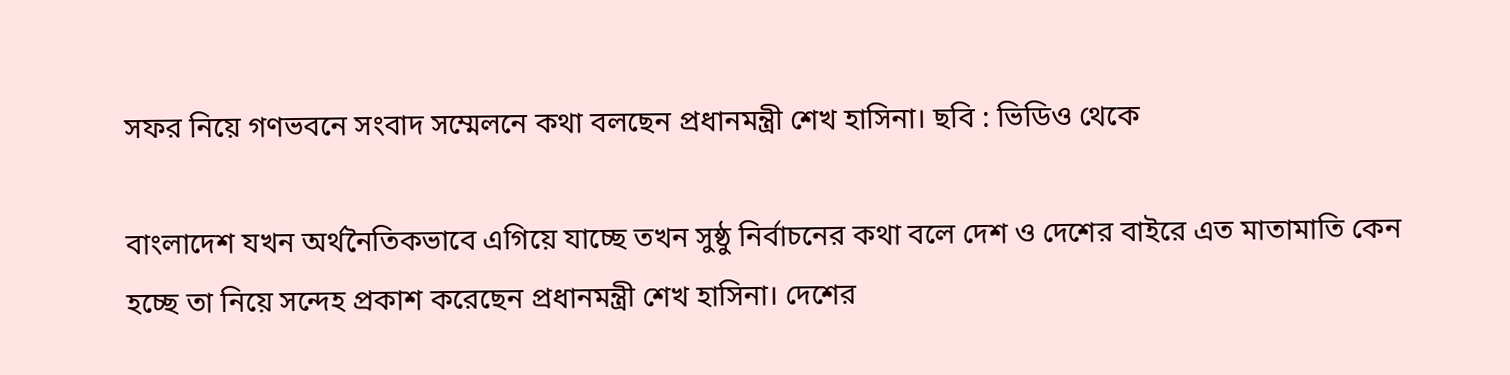সফর নিয়ে গণভবনে সংবাদ সম্মেলনে কথা বলছেন প্রধানমন্ত্রী শেখ হাসিনা। ছবি : ভিডিও থেকে

বাংলাদেশ যখন অর্থনৈতিকভাবে এগিয়ে যাচ্ছে তখন সুষ্ঠু নির্বাচনের কথা বলে দেশ ও দেশের বাইরে এত মাতামাতি কেন হচ্ছে তা নিয়ে সন্দেহ প্রকাশ করেছেন প্রধানমন্ত্রী শেখ হাসিনা। দেশের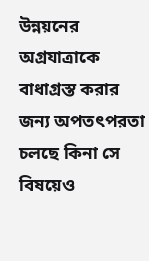উন্নয়নের অগ্রযাত্রাকে বাধাগ্রস্ত করার জন্য অপতৎপরতা চলছে কিনা সে বিষয়েও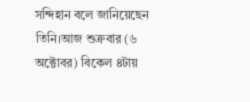সন্দিহান বলে জানিয়েছেন তিনি।আজ শুক্রবার (৬ অক্টোবর) বিকেল ৪টায়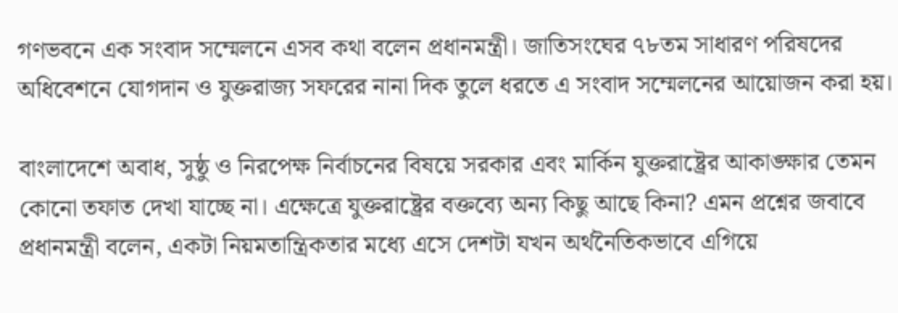গণভবনে এক সংবাদ সম্মেলনে এসব কথা বলেন প্রধানমন্ত্রী। জাতিসংঘের ৭৮তম সাধারণ পরিষদের অধিবেশনে যোগদান ও যুক্তরাজ্য সফরের নানা দিক তুলে ধরতে এ সংবাদ সম্মেলনের আয়োজন করা হয়।

বাংলাদেশে অবাধ, সুষ্ঠু ও নিরপেক্ষ নির্বাচনের বিষয়ে সরকার এবং মার্কিন যুক্তরাষ্ট্রের আকাঙ্ক্ষার তেমন কোনো তফাত দেখা যাচ্ছে না। এক্ষেত্রে যুক্তরাষ্ট্রের বক্তব্যে অন্য কিছু আছে কিনা? এমন প্রশ্নের জবাবে প্রধানমন্ত্রী বলেন, একটা নিয়মতান্ত্রিকতার মধ্যে এসে দেশটা যখন অর্থনৈতিকভাবে এগিয়ে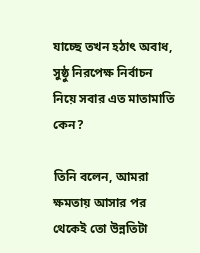যাচ্ছে তখন হঠাৎ অবাধ, সুষ্ঠু নিরপেক্ষ নির্বাচন নিয়ে সবার এত মাতামাতি কেন?

তিনি বলেন, আমরা ক্ষমতায় আসার পর থেকেই তো উন্নতিটা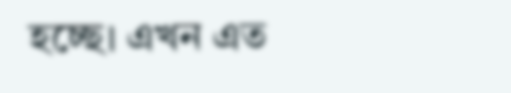হচ্ছে। এখন এত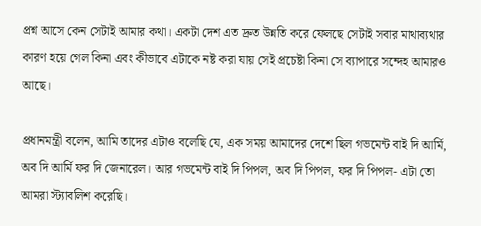প্রশ্ন আসে কেন সেটাই আমার কথা। একটা দেশ এত দ্রুত উন্নতি করে ফেলছে সেটাই সবার মাথাব্যথার কারণ হয়ে গেল কিনা এবং কীভাবে এটাকে নষ্ট করা যায় সেই প্রচেষ্টা কিনা সে ব্যাপারে সন্দেহ আমারও আছে।

প্রধানমন্ত্রী বলেন, আমি তাদের এটাও বলেছি যে, এক সময় আমাদের দেশে ছিল গভমেন্ট বাই দি আর্মি, অব দি আর্মি ফর দি জেনারেল। আর গভমেন্ট বাই দি পিপল, অব দি পিপল, ফর দি পিপল- এটা তো আমরা স্ট্যাবলিশ করেছি।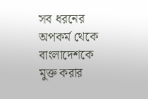সব ধরনের অপকর্ম থেকে বাংলাদেশকে মুক্ত করার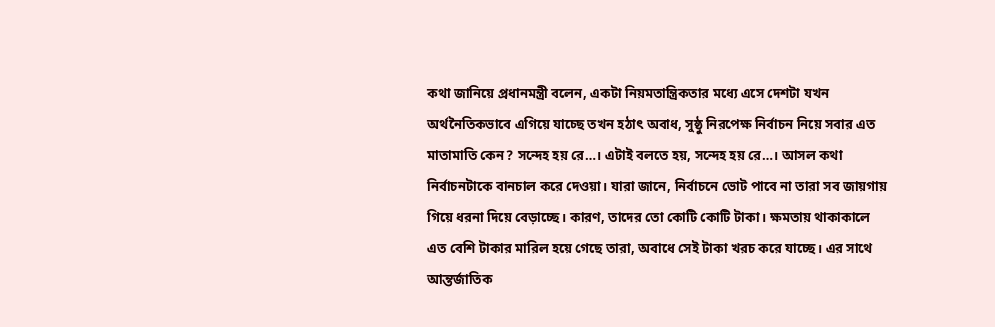কথা জানিয়ে প্রধানমন্ত্রী বলেন, একটা নিয়মতান্ত্রিকতার মধ্যে এসে দেশটা যখন অর্থনৈতিকভাবে এগিয়ে যাচ্ছে তখন হঠাৎ অবাধ, সুষ্ঠু নিরপেক্ষ নির্বাচন নিয়ে সবার এত মাতামাতি কেন? সন্দেহ হয় রে…। এটাই বলতে হয়, সন্দেহ হয় রে…। আসল কথা নির্বাচনটাকে বানচাল করে দেওয়া। যারা জানে, নির্বাচনে ভোট পাবে না তারা সব জায়গায় গিয়ে ধরনা দিয়ে বেড়াচ্ছে। কারণ, তাদের তো কোটি কোটি টাকা। ক্ষমতায় থাকাকালে এত বেশি টাকার মারিল হয়ে গেছে তারা, অবাধে সেই টাকা খরচ করে যাচ্ছে। এর সাথে আন্তর্জাতিক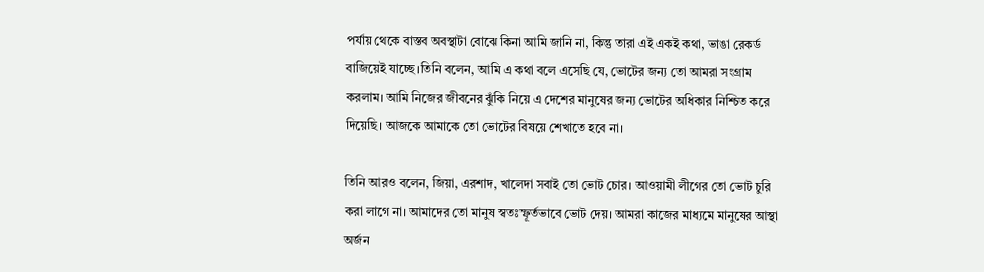পর্যায় থেকে বাস্তব অবস্থাটা বোঝে কিনা আমি জানি না, কিন্তু তারা এই একই কথা, ভাঙা রেকর্ড বাজিয়েই যাচ্ছে।তিনি বলেন, আমি এ কথা বলে এসেছি যে, ভোটের জন্য তো আমরা সংগ্রাম করলাম। আমি নিজের জীবনের ঝুঁকি নিয়ে এ দেশের মানুষের জন্য ভোটের অধিকার নিশ্চিত করে দিয়েছি। আজকে আমাকে তো ভোটের বিষয়ে শেখাতে হবে না।

তিনি আরও বলেন, জিয়া, এরশাদ, খালেদা সবাই তো ভোট চোর। আওয়ামী লীগের তো ভোট চুরি করা লাগে না। আমাদের তো মানুষ স্বতঃস্ফূর্তভাবে ভোট দেয়। আমরা কাজের মাধ্যমে মানুষের আস্থা অর্জন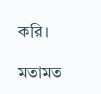করি।

মতামত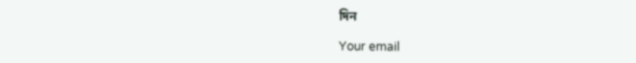দিন

Your email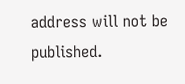address will not be published.